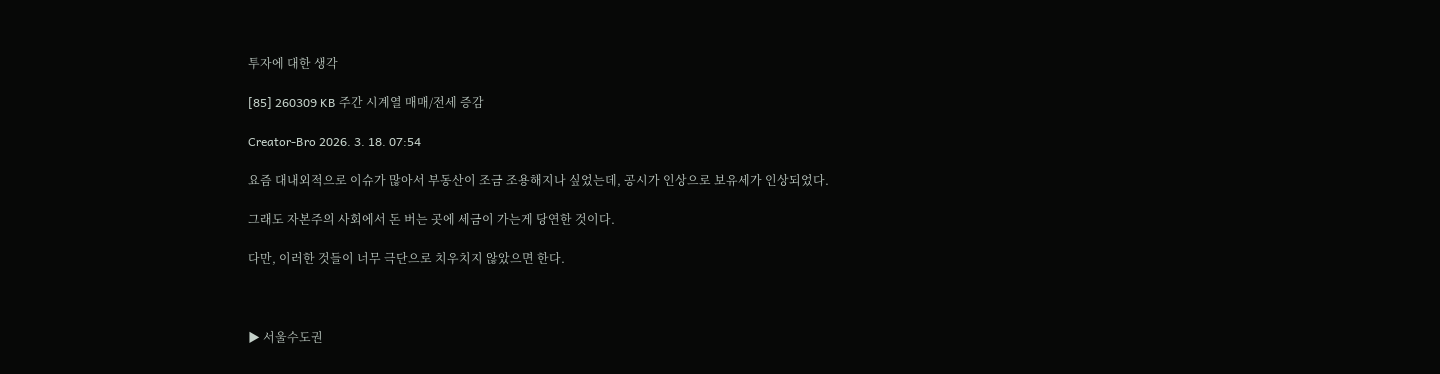투자에 대한 생각

[85] 260309 KB 주간 시계열 매매/전세 증감

Creator-Bro 2026. 3. 18. 07:54

요즘 대내외적으로 이슈가 많아서 부동산이 조금 조용해지나 싶었는데, 공시가 인상으로 보유세가 인상되었다.

그래도 자본주의 사회에서 돈 버는 곳에 세금이 가는게 당연한 것이다.

다만, 이러한 것들이 너무 극단으로 치우치지 않았으면 한다.



▶ 서울수도권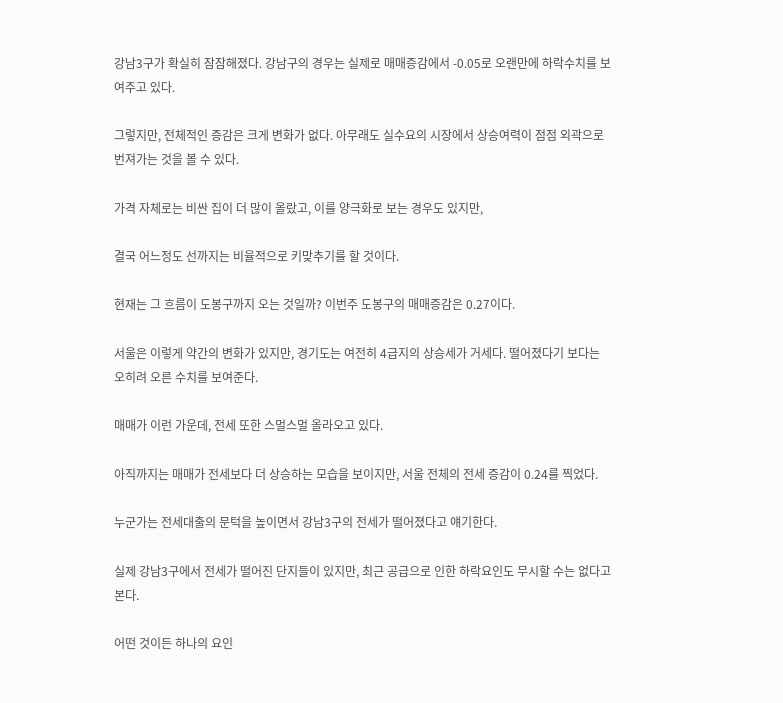강남3구가 확실히 잠잠해졌다. 강남구의 경우는 실제로 매매증감에서 -0.05로 오랜만에 하락수치를 보여주고 있다.

그렇지만, 전체적인 증감은 크게 변화가 없다. 아무래도 실수요의 시장에서 상승여력이 점점 외곽으로 번져가는 것을 볼 수 있다.

가격 자체로는 비싼 집이 더 많이 올랐고, 이를 양극화로 보는 경우도 있지만,

결국 어느정도 선까지는 비율적으로 키맞추기를 할 것이다.

현재는 그 흐름이 도봉구까지 오는 것일까? 이번주 도봉구의 매매증감은 0.27이다.

서울은 이렇게 약간의 변화가 있지만, 경기도는 여전히 4급지의 상승세가 거세다. 떨어졌다기 보다는 오히려 오른 수치를 보여준다.

매매가 이런 가운데, 전세 또한 스멀스멀 올라오고 있다.

아직까지는 매매가 전세보다 더 상승하는 모습을 보이지만, 서울 전체의 전세 증감이 0.24를 찍었다.

누군가는 전세대출의 문턱을 높이면서 강남3구의 전세가 떨어졌다고 얘기한다.

실제 강남3구에서 전세가 떨어진 단지들이 있지만, 최근 공급으로 인한 하락요인도 무시할 수는 없다고 본다.

어떤 것이든 하나의 요인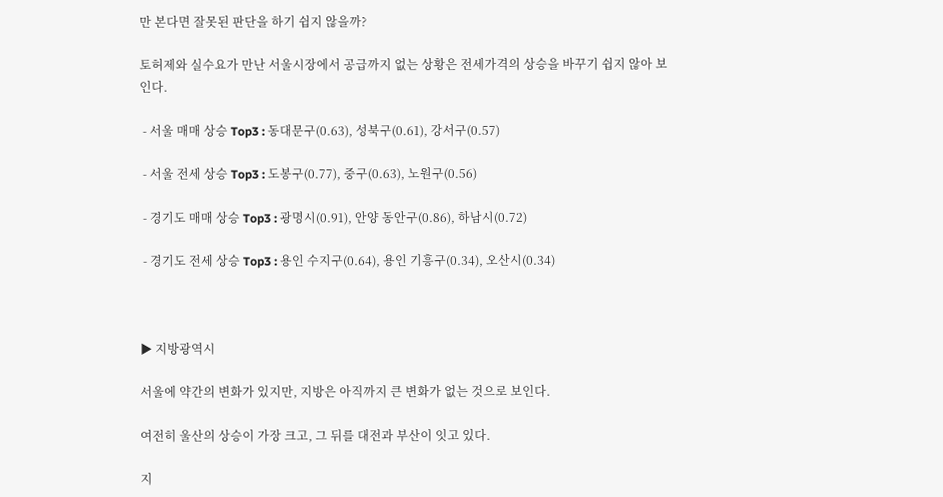만 본다면 잘못된 판단을 하기 쉽지 않을까?

토허제와 실수요가 만난 서울시장에서 공급까지 없는 상황은 전세가격의 상승을 바꾸기 쉽지 않아 보인다.

 - 서울 매매 상승 Top3 : 동대문구(0.63), 성북구(0.61), 강서구(0.57)

 - 서울 전세 상승 Top3 : 도봉구(0.77), 중구(0.63), 노원구(0.56)

 - 경기도 매매 상승 Top3 : 광명시(0.91), 안양 동안구(0.86), 하남시(0.72)

 - 경기도 전세 상승 Top3 : 용인 수지구(0.64), 용인 기흥구(0.34), 오산시(0.34)



▶ 지방광역시

서울에 약간의 변화가 있지만, 지방은 아직까지 큰 변화가 없는 것으로 보인다.

여전히 울산의 상승이 가장 크고, 그 뒤를 대전과 부산이 잇고 있다.

지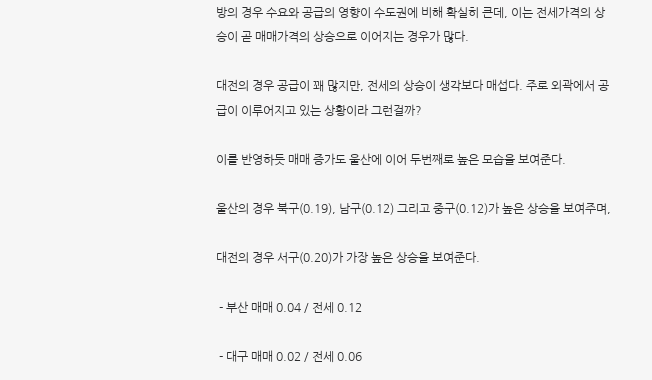방의 경우 수요와 공급의 영향이 수도권에 비해 확실히 큰데, 이는 전세가격의 상승이 곧 매매가격의 상승으로 이어지는 경우가 많다.

대전의 경우 공급이 꽤 많지만, 전세의 상승이 생각보다 매섭다. 주로 외곽에서 공급이 이루어지고 있는 상황이라 그런걸까?

이를 반영하듯 매매 증가도 울산에 이어 두번째로 높은 모습을 보여준다.

울산의 경우 북구(0.19), 남구(0.12) 그리고 중구(0.12)가 높은 상승을 보여주며,

대전의 경우 서구(0.20)가 가장 높은 상승을 보여준다.

 - 부산 매매 0.04 / 전세 0.12

 - 대구 매매 0.02 / 전세 0.06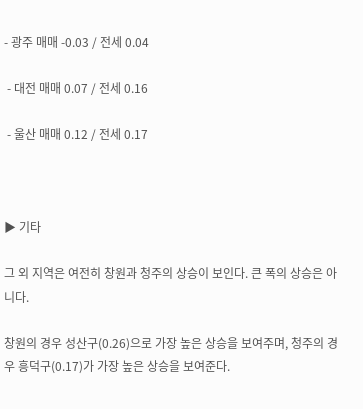- 광주 매매 -0.03 / 전세 0.04

 - 대전 매매 0.07 / 전세 0.16

 - 울산 매매 0.12 / 전세 0.17



▶ 기타

그 외 지역은 여전히 창원과 청주의 상승이 보인다. 큰 폭의 상승은 아니다.

창원의 경우 성산구(0.26)으로 가장 높은 상승을 보여주며, 청주의 경우 흥덕구(0.17)가 가장 높은 상승을 보여준다.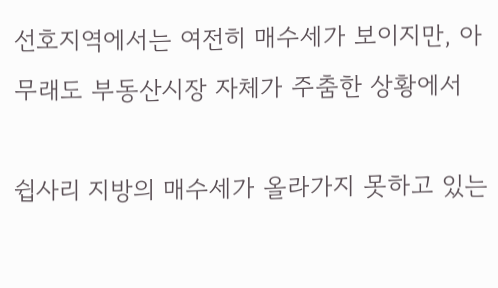선호지역에서는 여전히 매수세가 보이지만, 아무래도 부동산시장 자체가 주춤한 상황에서

쉽사리 지방의 매수세가 올라가지 못하고 있는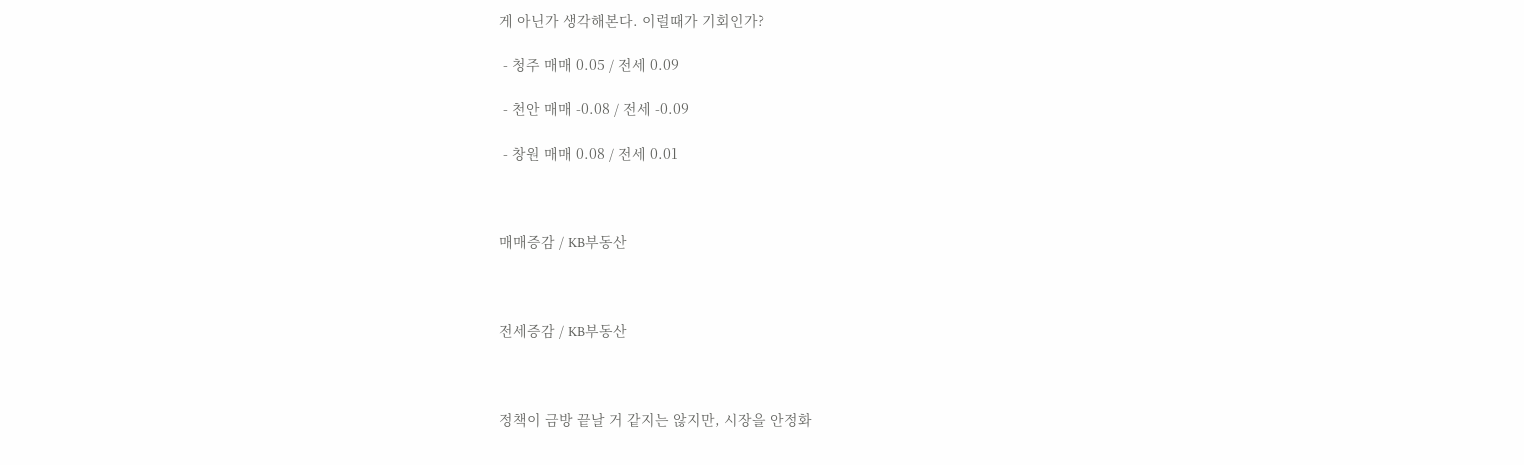게 아닌가 생각해본다. 이럴때가 기회인가?

 - 청주 매매 0.05 / 전세 0.09

 - 천안 매매 -0.08 / 전세 -0.09

 - 창원 매매 0.08 / 전세 0.01



매매증감 / KB부동산



전세증감 / KB부동산



정책이 금방 끝날 거 같지는 않지만, 시장을 안정화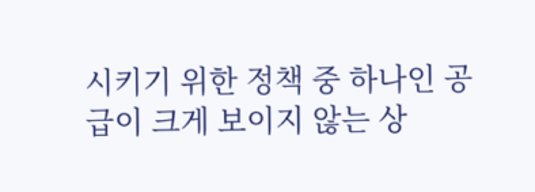시키기 위한 정책 중 하나인 공급이 크게 보이지 않는 상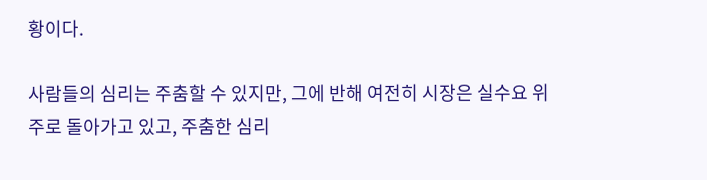황이다.

사람들의 심리는 주춤할 수 있지만, 그에 반해 여전히 시장은 실수요 위주로 돌아가고 있고, 주춤한 심리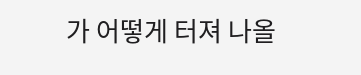가 어떻게 터져 나올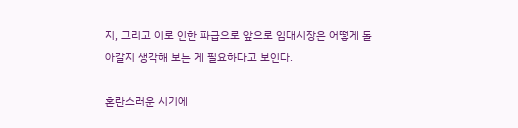지, 그리고 이로 인한 파급으로 앞으로 임대시장은 어떻게 돌아갈지 생각해 보는 게 필요하다고 보인다.

혼란스러운 시기에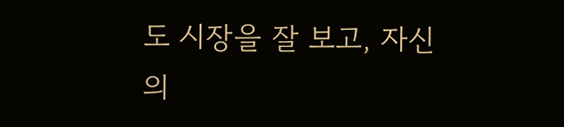도 시장을 잘 보고, 자신의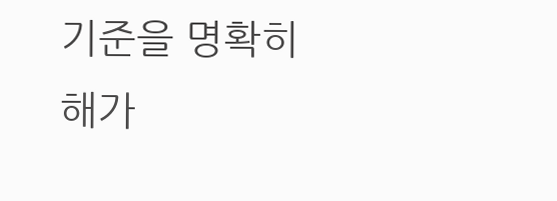기준을 명확히 해가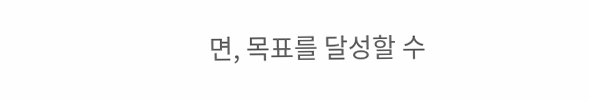면, 목표를 달성할 수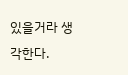있을거라 생각한다.